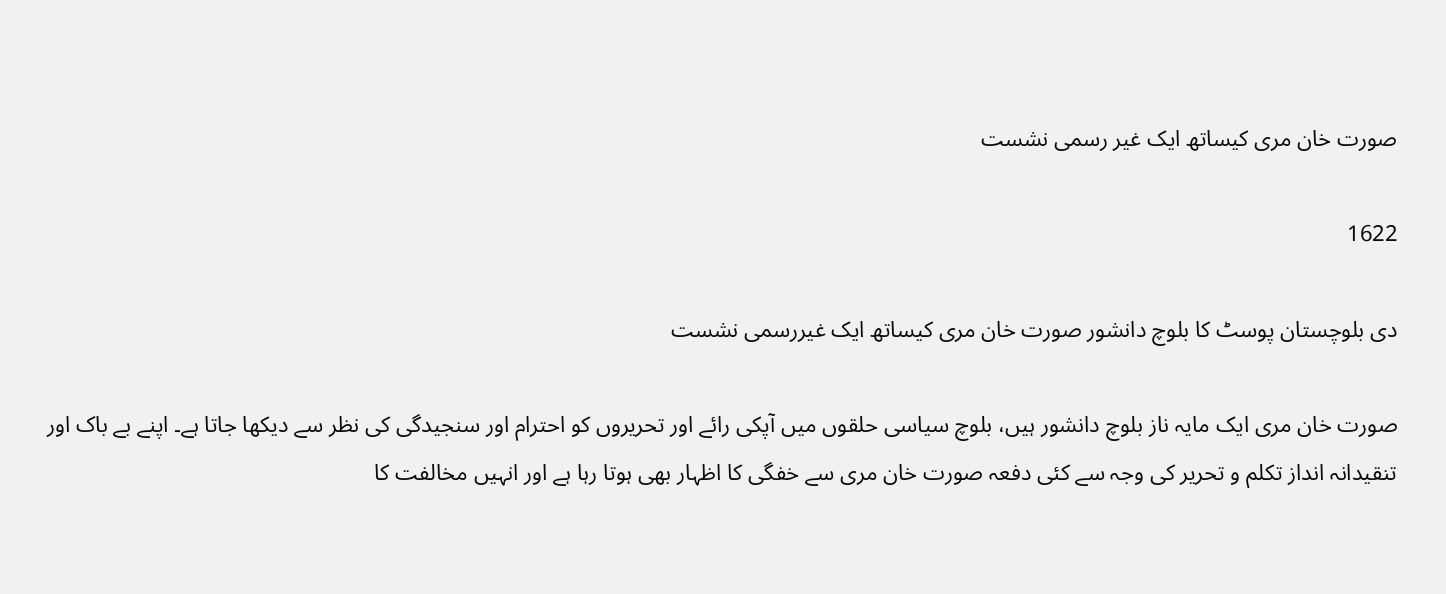صورت خان مری کیساتھ ایک غیر رسمی نشست

1622

دی بلوچستان پوسٹ کا بلوچ دانشور صورت خان مری کیساتھ ایک غیررسمی نشست

صورت خان مری ایک مایہ ناز بلوچ دانشور ہیں، بلوچ سیاسی حلقوں میں آپکی رائے اور تحریروں کو احترام اور سنجیدگی کی نظر سے دیکھا جاتا ہے۔ اپنے بے باک اور تنقیدانہ انداز تکلم و تحریر کی وجہ سے کئی دفعہ صورت خان مری سے خفگی کا اظہار بھی ہوتا رہا ہے اور انہیں مخالفت کا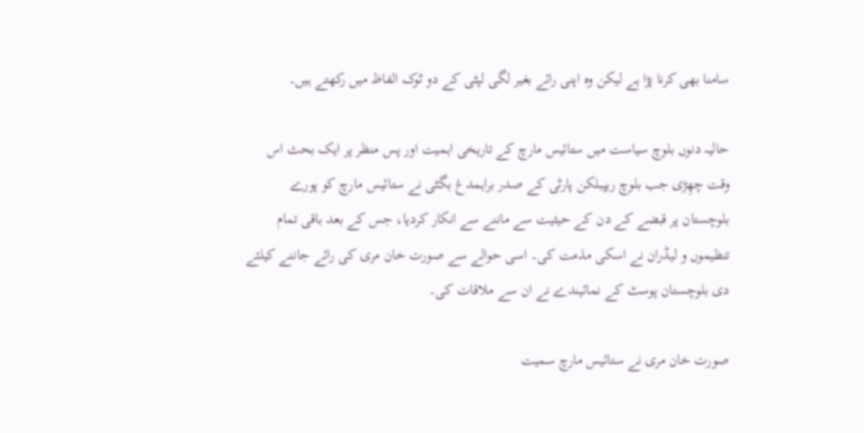سامنا بھی کرنا پڑا ہے لیکن وہ اپنی رائے بغیر لگی لپٹی کے دو ٹوک الفاظ میں رکھتے ہیں۔

حالیہ دنوں بلوچ سیاست میں ستائیس مارچ کے تاریخی اہمیت اور پس منظر پر ایک بحث اس وقت چھِڑی جب بلوچ ریپبلکن پارٹی کے صدر براہمدغ بگٹی نے ستائیس مارچ کو پورے بلوچستان پر قبضے کے دن کے حیثیت سے ماننے سے انکار کردیا، جس کے بعد باقی تمام تنظیموں و لیڈران نے اسکی مذمت کی۔ اسی حوالے سے صورت خان مری کی رائے جاننے کیلئے دی بلوچستان پوسٹ کے نمائیندے نے ان سے ملاقات کی۔

صورت خان مری نے ستائیس مارچ سمیت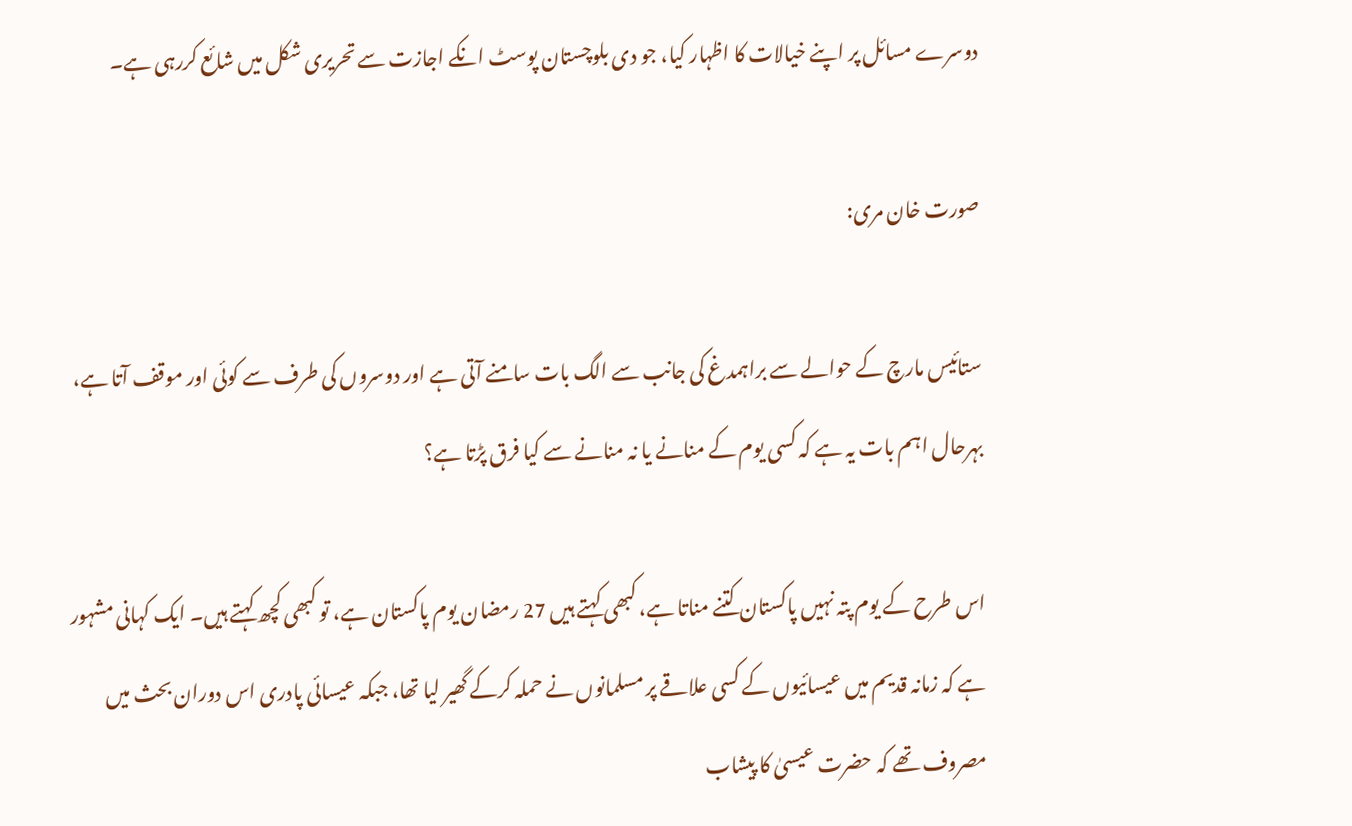دوسرے مسائل پر اپنے خیالات کا اظہار کیا، جو دی بلوچستان پوسٹ انکے اجازت سے تحریری شکل میں شائع کررہی ہے۔

صورت خان مری:

ستائیس مارچ کے حوالے سے براہمدغ کی جانب سے الگ بات سامنے آتی ہے اور دوسروں کی طرف سے کوئی اور موقف آتا ہے، بہرحال اہم بات یہ ہے کہ کسی یوم کے منانے یا نہ منانے سے کیا فرق پڑتا ہے؟

اس طرح کے یوم پتہ نہیں پاکستان کتنے مناتا ہے، کبھی کہتے ہیں 27 رمضان یوم پاکستان ہے، تو کبھی کچھ کہتے ہیں۔ ایک کہانی مشہور ہے کہ زمانہ قدیم میں عیسائیوں کے کسی علاقے پر مسلمانوں نے حملہ کرکے گھیر لیا تھا، جبکہ عیسائی پادری اس دوران بحث میں مصروف تھے کہ حضرت عیسیٰ کا پیشاب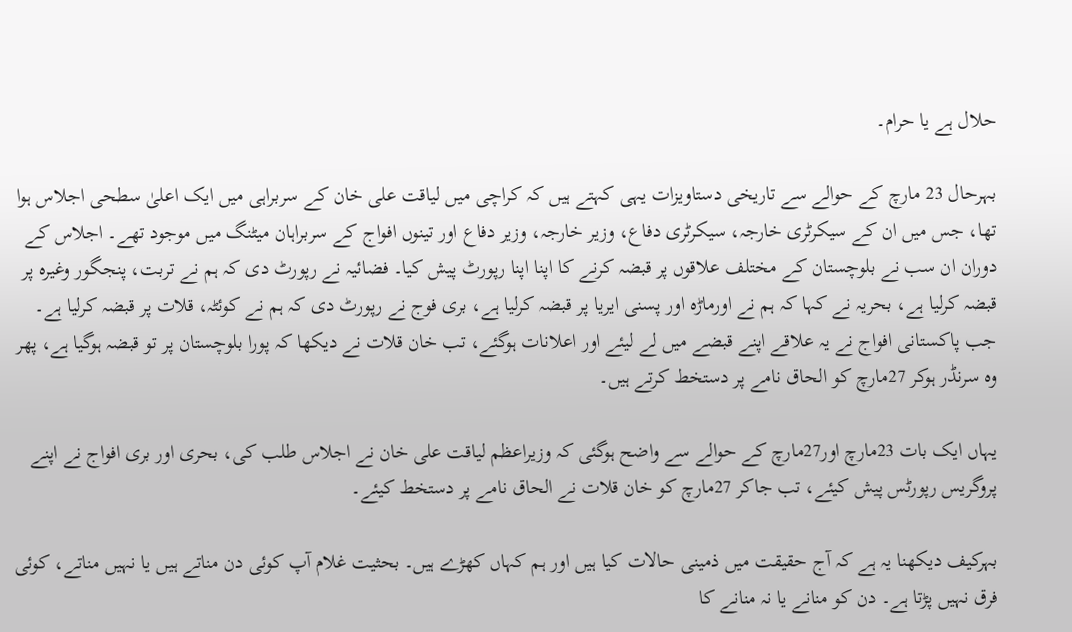حلال ہے یا حرام۔

بہرحال 23 مارچ کے حوالے سے تاریخی دستاویزات یہی کہتے ہیں کہ کراچی میں لیاقت علی خان کے سربراہی میں ایک اعلیٰ سطحی اجلاس ہوا تھا، جس میں ان کے سیکرٹری خارجہ، سیکرٹری دفاع، وزیر خارجہ، وزیر دفاع اور تینوں افواج کے سربراہان میٹنگ میں موجود تھے۔ اجلاس کے دوران ان سب نے بلوچستان کے مختلف علاقوں پر قبضہ کرنے کا اپنا اپنا رپورٹ پیش کیا۔ فضائیہ نے رپورٹ دی کہ ہم نے تربت، پنجگور وغیرہ پر قبضہ کرلیا ہے، بحریہ نے کہا کہ ہم نے اورماڑہ اور پسنی ایریا پر قبضہ کرلیا ہے، بری فوج نے رپورٹ دی کہ ہم نے کوئٹہ، قلات پر قبضہ کرلیا ہے۔ جب پاکستانی افواج نے یہ علاقے اپنے قبضے میں لے لیئے اور اعلانات ہوگئے، تب خان قلات نے دیکھا کہ پورا بلوچستان پر تو قبضہ ہوگیا ہے، پھر وہ سرنڈر ہوکر 27مارچ کو الحاق نامے پر دستخط کرتے ہیں۔

یہاں ایک بات 23مارچ اور27مارچ کے حوالے سے واضح ہوگئی کہ وزیراعظم لیاقت علی خان نے اجلاس طلب کی، بحری اور بری افواج نے اپنے پروگریس رپورٹس پیش کیئے، تب جاکر 27مارچ کو خان قلات نے الحاق نامے پر دستخط کیئے۔

بہرکیف دیکھنا یہ ہے کہ آج حقیقت میں ذمینی حالات کیا ہیں اور ہم کہاں کھڑے ہیں۔ بحثیت غلام آپ کوئی دن مناتے ہیں یا نہیں مناتے، کوئی فرق نہیں پڑتا ہے۔ دن کو منانے یا نہ منانے کا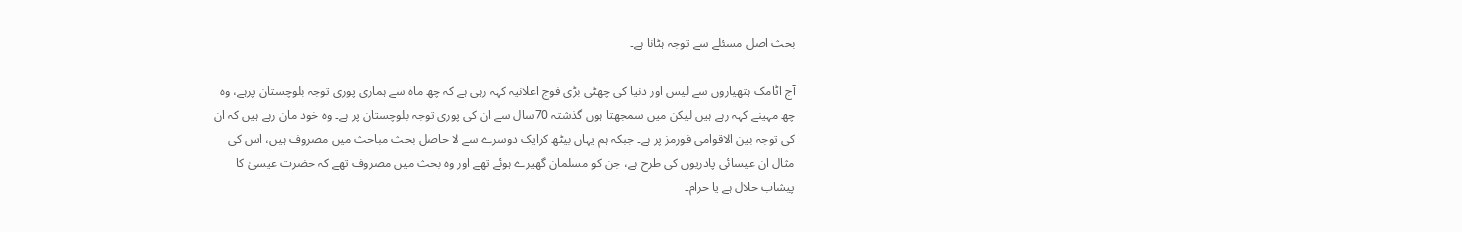بحث اصل مسئلے سے توجہ ہٹانا ہے۔

آج اٹامک ہتھیاروں سے لیس اور دنیا کی چھٹی بڑی فوج اعلانیہ کہہ رہی ہے کہ چھ ماہ سے ہماری پوری توجہ بلوچستان پرہے، وہ چھ مہینے کہہ رہے ہیں لیکن میں سمجھتا ہوں گذشتہ 70سال سے ان کی پوری توجہ بلوچستان پر ہے۔ وہ خود مان رہے ہیں کہ ان کی توجہ بین الاقوامی فورمز پر ہے۔ جبکہ ہم یہاں بیٹھ کرایک دوسرے سے لا حاصل بحث مباحث میں مصروف ہیں، اس کی مثال ان عیسائی پادریوں کی طرح ہے، جن کو مسلمان گھیرے ہوئے تھے اور وہ بحث میں مصروف تھے کہ حضرت عیسیٰ کا پیشاب حلال ہے یا حرام۔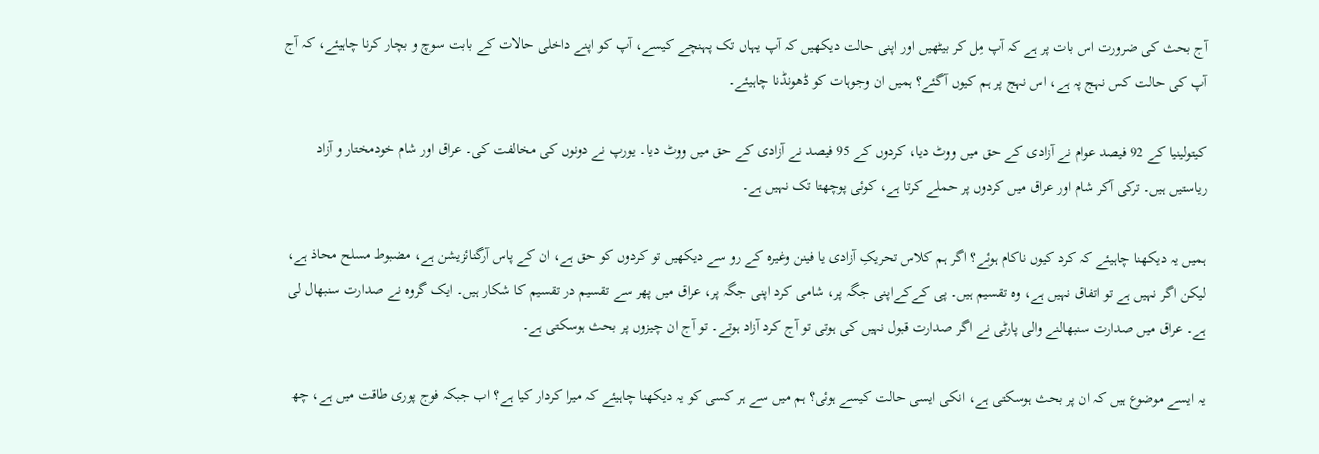آج بحث کی ضرورت اس بات پر ہے کہ آپ مِل کر بیٹھیں اور اپنی حالت دیکھیں کہ آپ یہاں تک پہنچے کیسے، آپ کو اپنے داخلی حالات کے بابت سوچ و بچار کرنا چاہیئے، کہ آج آپ کی حالت کس نہج پہ ہے، اس نہج پر ہم کیوں آگئے؟ ہمیں ان وجوہات کو ڈھونڈنا چاہیئے۔

کیتولینیا کے 92 فیصد عوام نے آزادی کے حق میں ووٹ دیا، کردوں کے 95 فیصد نے آزادی کے حق میں ووٹ دیا۔ یورپ نے دونوں کی مخالفت کی۔ عراق اور شام خودمختار و آزاد ریاستیں ہیں۔ ترکی آکر شام اور عراق میں کردوں پر حملے کرتا ہے، کوئی پوچھتا تک نہیں ہے۔

ہمیں یہ دیکھنا چاہیئے کہ کرد کیوں ناکام ہوئے؟ اگر ہم کلاس تحریکِ آزادی یا فینن وغیرہ کے رو سے دیکھیں تو کردوں کو حق ہے، ان کے پاس آرگنائزیشن ہے، مضبوط مسلح محاذ ہے، لیکن اگر نہیں ہے تو اتفاق نہیں ہے، وہ تقسیم ہیں۔ پی کےکےاپنی جگہ پر، شامی کرد اپنی جگہ پر، عراق میں پھر سے تقسیم در تقسیم کا شکار ہیں۔ ایک گروہ نے صدارت سنبھال لی ہے۔ عراق میں صدارت سنبھالنے والی پارٹی نے اگر صدارت قبول نہیں کی ہوتی تو آج کرد آزاد ہوتے۔ تو آج ان چیزوں پر بحث ہوسکتی ہے۔

یہ ایسے موضوع ہیں کہ ان پر بحث ہوسکتی ہے، انکی ایسی حالت کیسے ہوئی؟ ہم میں سے ہر کسی کو یہ دیکھنا چاہیئے کہ میرا کردار کیا ہے؟ اب جبکہ فوج پوری طاقت میں ہے، چھ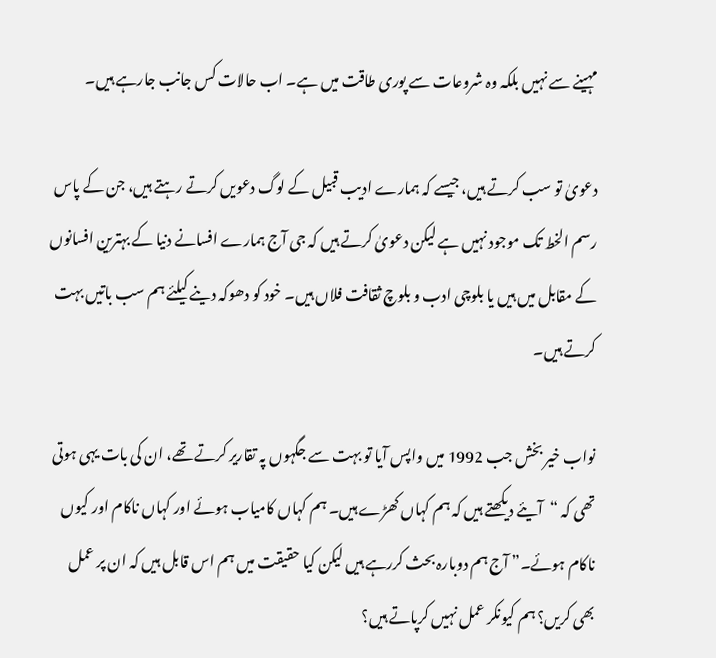مہینے سے نہیں بلکہ وہ شروعات سے پوری طاقت میں ہے۔ اب حالات کس جانب جارہے ہیں۔

دعویٰ تو سب کرتے ہیں، جیسے کہ ہمارے ادیب قبیل کے لوگ دعویں کرتے رہتے ہیں، جن کے پاس رسم الخط تک موجود نہیں ہے لیکن دعویٰ کرتے ہیں کہ جی آج ہمارے افسانے دنیا کے بہترین افسانوں کے مقابل میں ہیں یا بلوچی ادب و بلوچ ثقافت فلاں ہیں۔ خود کو دھوکہ دینے کیلئے ہم سب باتیں بہت کرتے ہیں۔

نواب خیر بخش جب 1992 میں واپس آیا تو بہت سے جگہوں پہ تقاریر کرتے تھے، ان کی بات یہی ہوتی تھی کہ “آیئے دیکھتے ہیں کہ ہم کہاں کھڑے ہیں۔ ہم کہاں کامیاب ہوئے اور کہاں ناکام اور کیوں ناکام ہوئے۔” آج ہم دوبارہ بحث کررہے ہیں لیکن کیا حقیقت میں ہم اس قابل ہیں کہ ان پر عمل بھی کریں؟ ہم کیونکر عمل نہیں کرپاتے ہیں؟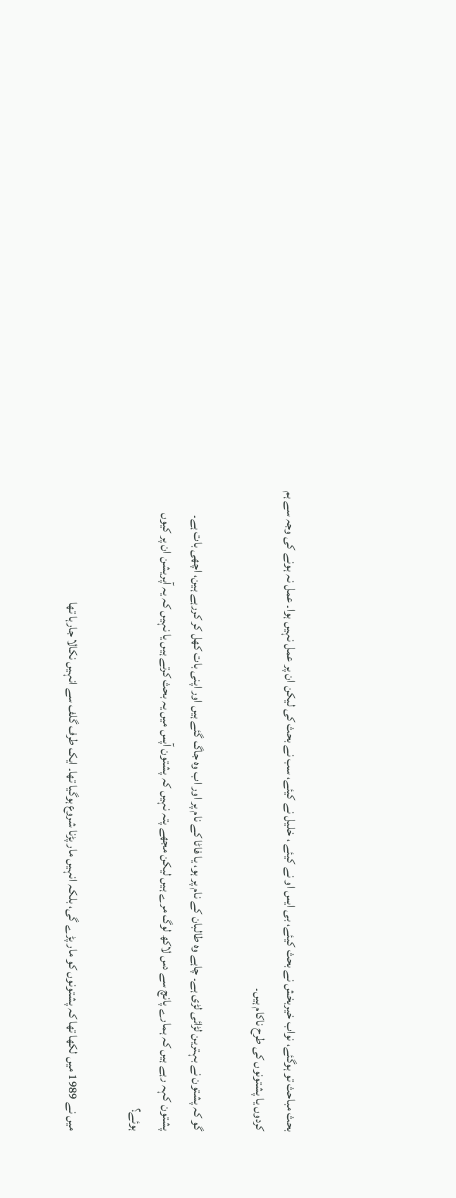بحث مباحث تو ہوگئے، نواب خیربخش نے بحث کیئے، بی ایس او نے کیئے ، خلیل نے کیئے، سب نے بحث کی لیکن ان پر عمل نہیں ہوا۔ عمل نہ ہونے کی وجہ سے ہم کردوں یا پشتونوں کی طرح ناکام ہیں۔

گو کہ پشتون نے بہترین لڑائی لڑی ہے۔ چاہے وہ طالبان کے نام پر ہو، یا فاٹا کے نام پر اور اب وہ جاگ گئے ہیں اور اپنی بات کھل کر کررہے ہین، اچھی بات ہے۔ پشتون کہہ رہے ہیں کہ ہمارے پانچ سے دس لاکھ لوگ مرے ہیں لیکن مجھے پتہ نہیں کہ پشتون آپس میں یہ بحث کرتے ہیں یا نہیں کہ یہ آپریشن ان پر کیوں ہوئے؟

میں نے 1989 میں لکھا تھا کہ پشتونوں کو مار پڑے گی، بلکہ انہیں مار پڑنا شروع ہوگیا تھا۔ ایک طرف گلف سے انہیں نکالا جارہا تھا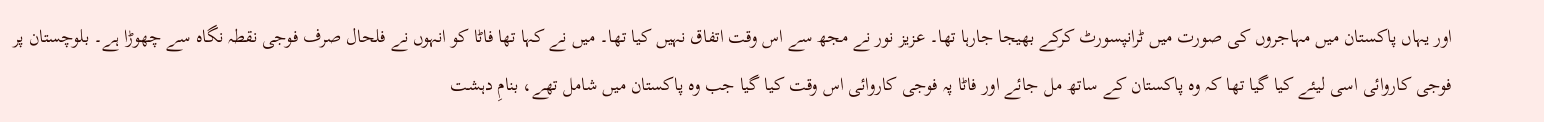اور یہاں پاکستان میں مہاجروں کی صورت میں ٹرانپسورٹ کرکے بھیجا جارہا تھا۔ عزیز نور نے مجھ سے اس وقت اتفاق نہیں کیا تھا۔ میں نے کہا تھا فاٹا کو انہوں نے فلحال صرف فوجی نقطہ نگاہ سے چھوڑا ہے۔ بلوچستان پر فوجی کاروائی اسی لیئے کیا گیا تھا کہ وہ پاکستان کے ساتھ مل جائے اور فاٹا پہ فوجی کاروائی اس وقت کیا گیا جب وہ پاکستان میں شامل تھے، بنامِ دہشت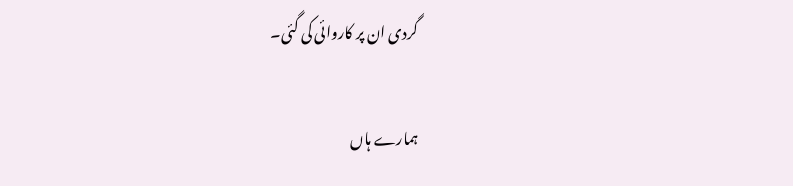گردی ان پر کاروائی کی گئی۔

ہمارے ہاں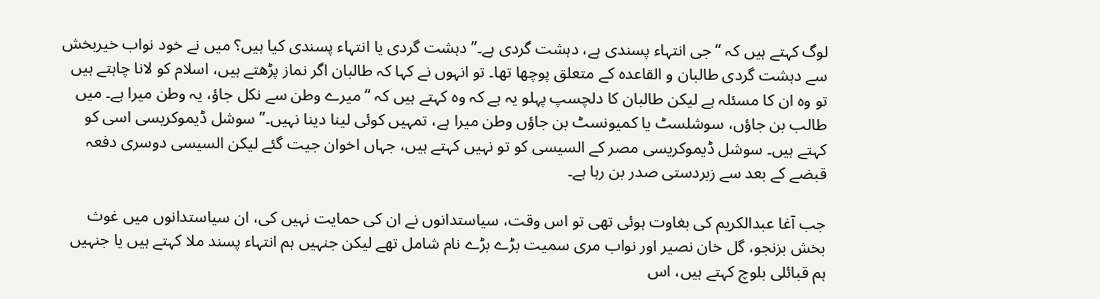لوگ کہتے ہیں کہ “جی انتہاء پسندی ہے، دہشت گردی ہے۔” دہشت گردی یا انتہاء پسندی کیا ہیں؟ میں نے خود نواب خیربخش سے دہشت گردی طالبان و القاعدہ کے متعلق پوچھا تھا۔ تو انہوں نے کہا کہ طالبان اگر نماز پڑھتے ہیں، اسلام کو لانا چاہتے ہیں تو وہ ان کا مسئلہ ہے لیکن طالبان کا دلچسپ پہلو یہ ہے کہ وہ کہتے ہیں کہ “میرے وطن سے نکل جاؤ، یہ وطن میرا ہے۔ میں طالب بن جاؤں، سوشلسٹ یا کمیونسٹ بن جاؤں وطن میرا ہے، تمہیں کوئی لینا دینا نہیں۔” سوشل ڈیموکریسی اسی کو کہتے ہیں۔ سوشل ڈیموکریسی مصر کے السیسی کو تو نہیں کہتے ہیں، جہاں اخوان جیت گئے لیکن السیسی دوسری دفعہ قبضے کے بعد سے زبردستی صدر بن رہا ہے۔

جب آغا عبدالکریم کی بغاوت ہوئی تھی تو اس وقت، سیاستدانوں نے ان کی حمایت نہیں کی، ان سیاستدانوں میں غوث بخش بزنجو، گل خان نصیر اور نواب مری سمیت بڑے بڑے نام شامل تھے لیکن جنہیں ہم انتہاء پسند ملا کہتے ہیں یا جنہیں ہم قبائلی بلوچ کہتے ہیں، اس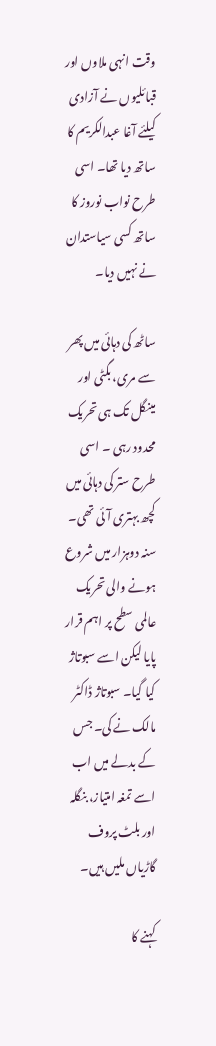وقت انہی ملاوں اور قبائلیوں نے آزادی کیلئے آغا عبدالکریم کا ساتھ دیا تھا۔ اسی طرح نواب نوروز کا ساتھ کسی سیاستدان نے نہیں دیا۔

ساٹھ کی دہائی میں پھر سے مری، بگٹی اور مینگل تک ہی تحریک محدود رہی ۔ اسی طرح ستر کی دہائی میں کچھ بہتری آئی تھی۔ سنہ دوہزار میں شروع ہونے والی تحریک عالمی سطح پر اہم قرار پایا لیکن اسے سبوتاژ کیا گیا۔ سبوتاژ ڈاکٹر مالک نے کی۔ جس کے بدلے میں اب اسے تمغہ امتیاز، بنگلہ اور بلٹ پروف گاڑیاں ملیں ہیں۔

کہنے کا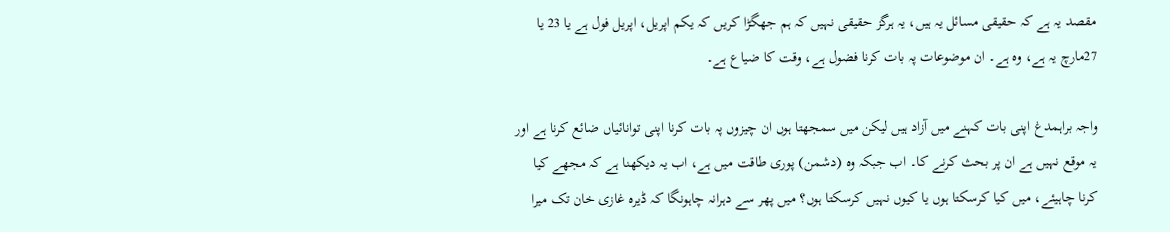مقصد یہ ہے کہ حقیقی مسائل یہ ہیں، یہ ہرگز حقیقی نہیں کہ ہم جھگڑا کریں کہ یکم اپریل، اپریل فول ہے یا 23 یا 27مارچ یہ ہے، وہ ہے۔ ان موضوعات پہ بات کرنا فضول ہے، وقت کا ضیاع ہے۔

واجہ براہمدغ اپنی بات کہنے میں آزاد ہیں لیکن میں سمجھتا ہوں ان چیزوں پہ بات کرنا اپنی توانائیاں ضائع کرنا ہے اور یہ موقع نہیں ہے ان پر بحث کرنے کا۔ اب جبکہ وہ (دشمن) پوری طاقت میں ہے، اب یہ دیکھنا ہے کہ مجھے کیا کرنا چاہیئے، میں کیا کرسکتا ہوں یا کیوں نہیں کرسکتا ہوں؟ میں پھر سے دہرانہ چاہونگا کہ ڈیرہ غازی خان تک میرا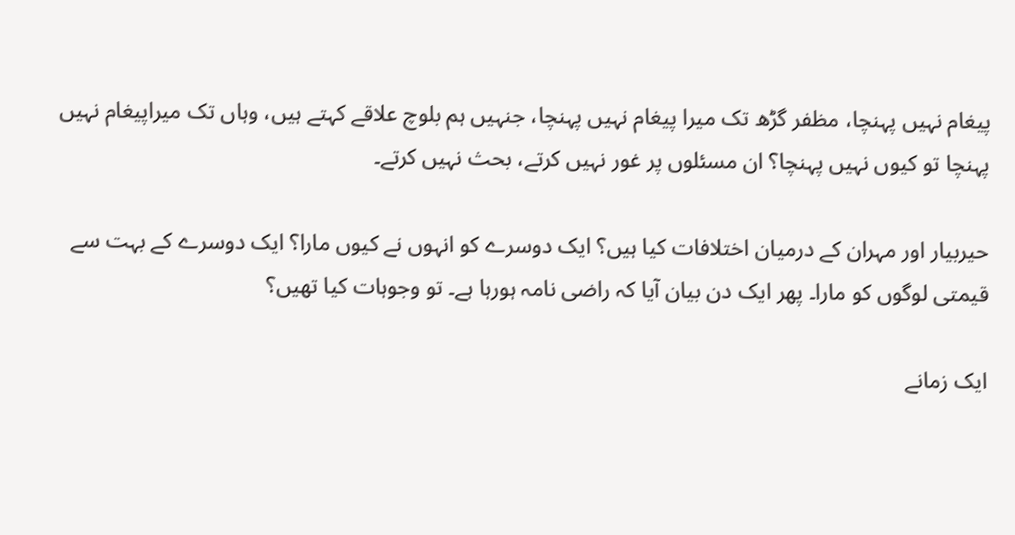پیغام نہیں پہنچا، مظفر گڑھ تک میرا پیغام نہیں پہنچا، جنہیں ہم بلوچ علاقے کہتے ہیں، وہاں تک میراپیغام نہیں پہنچا تو کیوں نہیں پہنچا؟ ان مسئلوں پر غور نہیں کرتے، بحث نہیں کرتے۔

حیربیار اور مہران کے درمیان اختلافات کیا ہیں؟ ایک دوسرے کو انہوں نے کیوں مارا؟ ایک دوسرے کے بہت سے قیمتی لوگوں کو مارا۔ پھر ایک دن بیان آیا کہ راضی نامہ ہورہا ہے۔ تو وجوہات کیا تھیں؟

ایک زمانے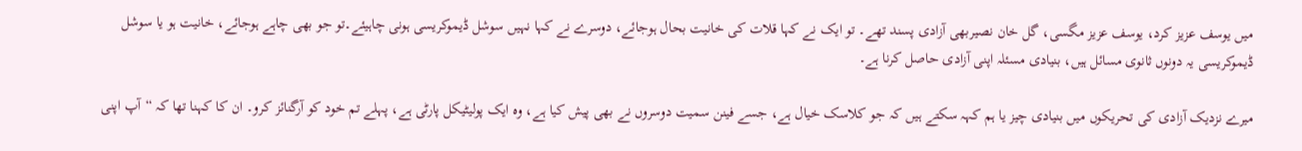میں یوسف عزیز کرد، یوسف عزیز مگسی، گل خان نصیربھی آزادی پسند تھے۔ تو ایک نے کہا قلات کی خانیت بحال ہوجائے، دوسرے نے کہا نہیں سوشل ڈیموکریسی ہونی چاہیئے۔تو جو بھی چاہے ہوجائے، خانیت ہو یا سوشل ڈیموکریسی یہ دونوں ثانوی مسائل ہیں، بنیادی مسئلہ اپنی آزادی حاصل کرنا ہے۔

میرے نزدیک آزادی کی تحریکوں میں بنیادی چیز یا ہم کہہ سکتے ہیں کہ جو کلاسک خیال ہے، جسے فینن سمیت دوسروں نے بھی پیش کیا ہے، وہ ایک پولیٹیکل پارٹی ہے، پہلے تم خود کو آرگنائز کرو۔ ان کا کہنا تھا کہ “آپ اپنی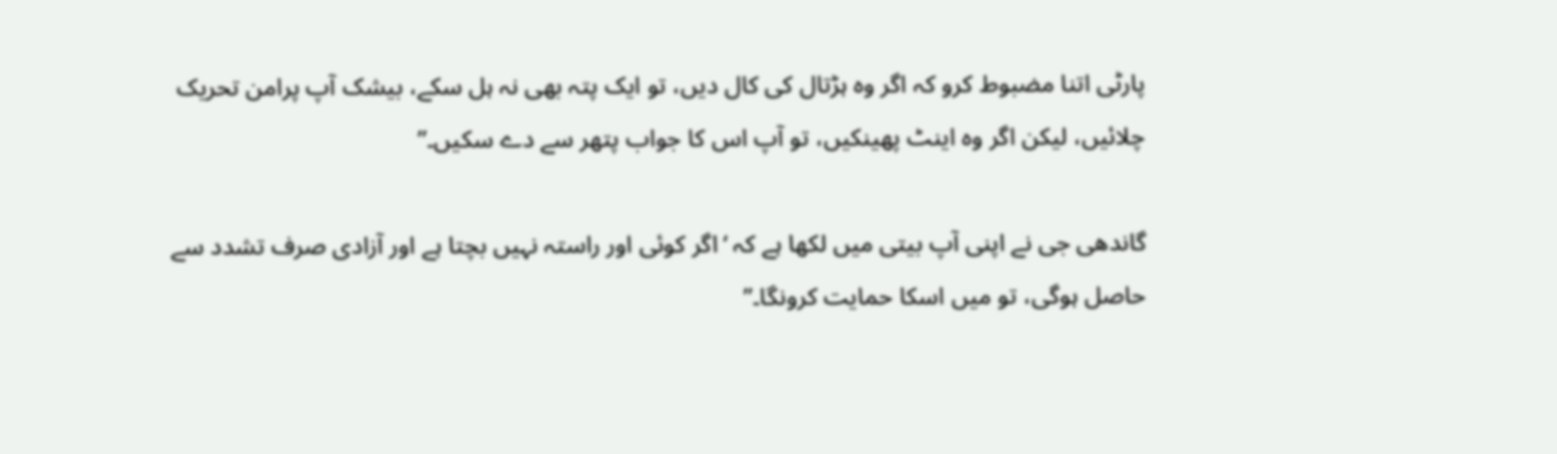پارٹی اتنا مضبوط کرو کہ اگر وہ ہڑتال کی کال دیں، تو ایک پتہ بھی نہ ہل سکے، بیشک آپ پرامن تحریک چلائیں، لیکن اگر وہ اینٹ پھینکیں، تو آپ اس کا جواب پتھر سے دے سکیں۔”

گاندھی جی نے اپنی آپ بیتی میں لکھا ہے کہ ‘اگر کوئی اور راستہ نہیں بچتا ہے اور آزادی صرف تشدد سے حاصل ہوگی، تو میں اسکا حمایت کرونگا۔”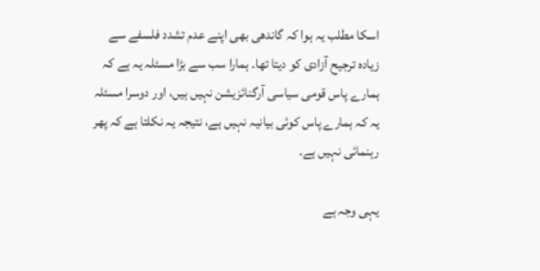اسکا مطلب یہ ہوا کہ گاندھی بھی اپنے عدم تشدد فلسفے سے زیادہ ترجیح آزادی کو دیتا تھا۔ ہمارا سب سے بڑا مسئلہ یہ ہے کہ ہمارے پاس قومی سیاسی آرگنائزیشن نہیں ہیں، اور دوسرا مسئلہ یہ کہ ہمارے پاس کوئی بیانیہ نہیں ہے، نتیجہ یہ نکلتا ہے کہ پھر رہنمائی نہیں ہے۔

یہی وجہ ہے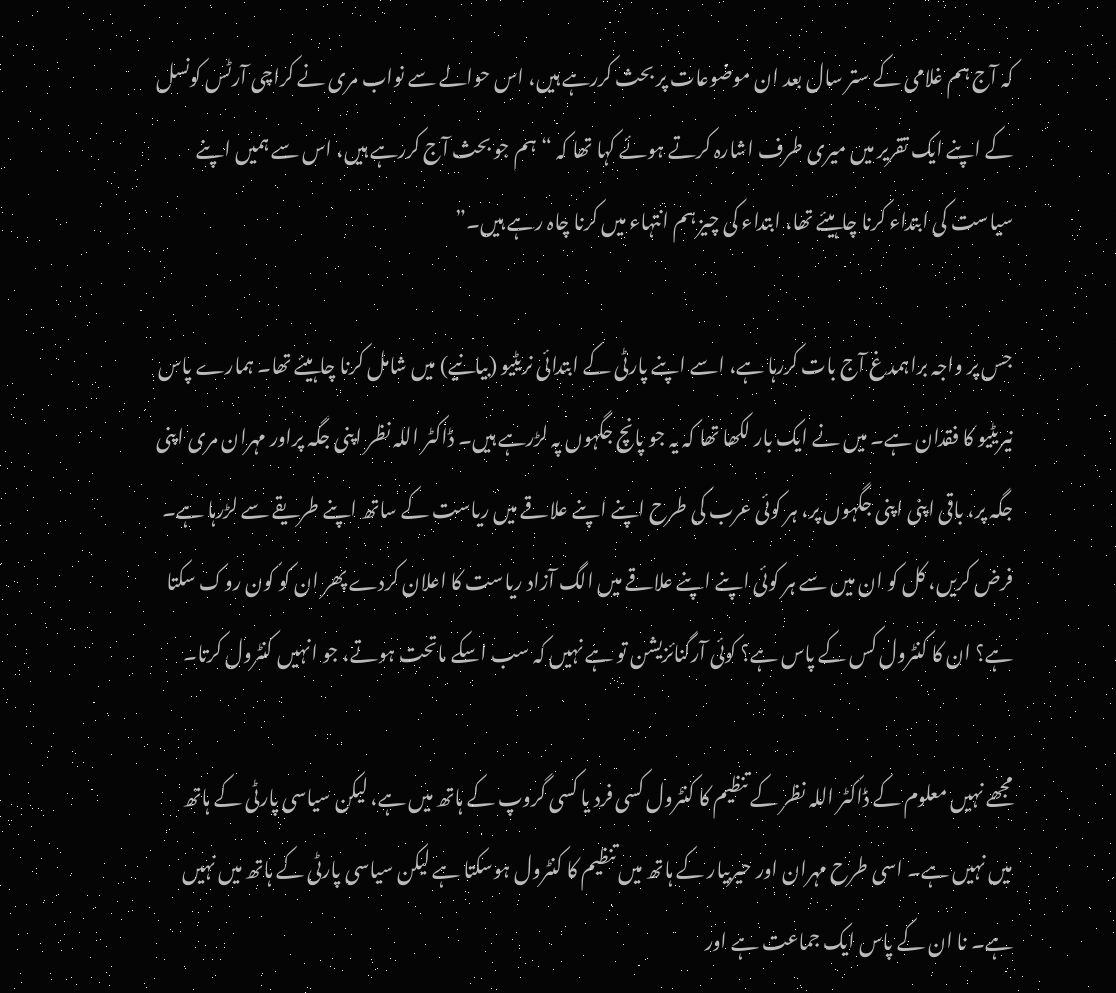کہ آج ہم غلامی کے ستر سال بعد ان موضوعات پر بحث کررہے ہیں، اس حوالے سے نواب مری نے کراچی آرٹس کونسل کے اپنے ایک تقریر میں میری طرف اشارہ کرتے ہوئے کہا تھا کہ “ہم جو بحث آج کررہے ہیں، اس سے ہمیں اپنے سیاست کی ابتداء کرنا چاہیئے تھا، ابتداء کی چیز ہم انتہاء میں کرنا چاہ رہے ہیں۔”

جس پر واجہ براہمدغ آج بات کررہا ہے، اسے اپنے پارٹی کے ابتدائی نریٹیو (بیانیے) میں شامل کرنا چاہیئے تھا۔ ہمارے پاس نیریٹیو کا فقدان ہے۔ میں نے ایک بار لکھا تھا کہ یہ جو پانچ جگہوں پہ لڑرہے ہیں۔ ڈاکٹر اللہ نظر اپنی جگہ پراور مہران مری اپنی جگہ پر، باقی اپنی اپنی جگہوں پر، ہر کوئی عرب کی طرح اپنے اپنے علاقے میں ریاست کے ساتھ اپنے طریقے سے لڑرہا ہے۔ فرض کریں، کل کو ان میں سے ہر کوئی اپنے اپنے علاقے میں الگ آزاد ریاست کا اعلان کردے پھر ان کو کون روک سکتا ہے؟ ان کا کنٹرول کس کے پاس ہے؟ کوئی آرگنائزیشن تو ہے نہیں کہ سب اسکے ماتحت ہوتے، جو انہیں کنٹرول کرتا۔

مجھے نہیں معلوم کے ڈاکٹر اللہ نظر کے تنظیم کا کنٹرول کسی فرد یا کسی گروپ کے ہاتھ میں ہے، لیکن سیاسی پارٹی کے ہاتھ میں نہیں ہے۔ اسی طرح مہران اور حیربیار کے ہاتھ میں تنظیم کا کنٹرول ہوسکتا ہے لیکن سیاسی پارٹی کے ہاتھ میں نہیں ہے۔ نا ان کے پاس ایک جماعت ہے اور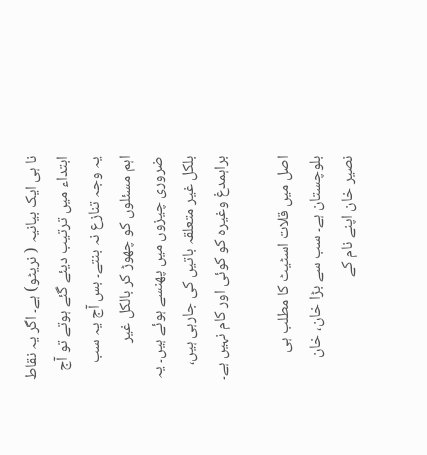نا ہی ایک بیانیہ ( نریٹو) ہے۔ اگر یہ نقاط ابتداء میں ترتیب دیئے گئے ہوتے تو آج یہ وجہ تنازع نہ بنتے۔ بس آج یہ سب اہم مسئلوں کو چھوڑ کر بالکل غیر ضروری چیزوں میں پھنسے ہوئے ہیں۔ یہ بلکل غیر متعلقہ باتیں کی جارہی ہیں، براہمدغ وغیرہ کو کوئی اور کام نہیں ہے۔

اصل میں قلات اسٹیٹ کا مطلب ہی بلوچستان ہے۔ سب سے بڑا خان، خان نصیر خان اپنے نام کے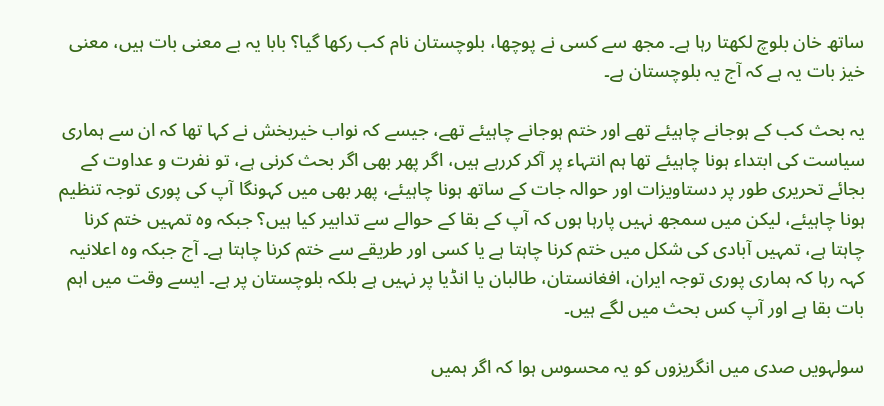ساتھ خان بلوچ لکھتا رہا ہے۔ مجھ سے کسی نے پوچھا، بلوچستان نام کب رکھا گیا؟ بابا یہ بے معنی بات ہیں، معنی خیز بات یہ ہے کہ آج یہ بلوچستان ہے۔

یہ بحث کب کے ہوجانے چاہیئے تھے اور ختم ہوجانے چاہیئے تھے، جیسے کہ نواب خیربخش نے کہا تھا کہ ان سے ہماری سیاست کی ابتداء ہونا چاہیئے تھا ہم انتہاء پر آکر کررہے ہیں، اگر پھر بھی اگر بحث کرنی ہے، تو نفرت و عداوت کے بجائے تحریری طور پر دستاویزات اور حوالہ جات کے ساتھ ہونا چاہیئے، پھر بھی میں کہونگا آپ کی پوری توجہ تنظیم ہونا چاہیئے، لیکن میں سمجھ نہیں پارہا ہوں کہ آپ کے بقا کے حوالے سے تدابیر کیا ہیں؟ جبکہ وہ تمہیں ختم کرنا چاہتا ہے، تمہیں آبادی کی شکل میں ختم کرنا چاہتا ہے یا کسی اور طریقے سے ختم کرنا چاہتا ہے۔ آج جبکہ وہ اعلانیہ کہہ رہا کہ ہماری پوری توجہ ایران، افغانستان، طالبان یا انڈیا پر نہیں ہے بلکہ بلوچستان پر ہے۔ ایسے وقت میں اہم بات بقا ہے اور آپ کس بحث میں لگے ہیں۔

سولہویں صدی میں انگریزوں کو یہ محسوس ہوا کہ اگر ہمیں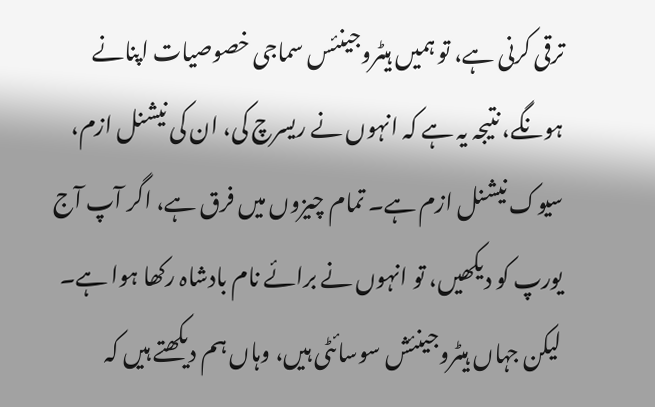ترقی کرنی ہے، تو ہمیں ہیٹروجینئس سماجی خصوصیات اپنانے ہونگے، نتیجہ یہ ہے کہ انہوں نے ریسرچ کی، ان کی نیشنل ازم، سیوک نیشنل ازم ہے۔ تمام چیزوں میں فرق ہے، اگر آپ آج یورپ کو دیکھیں، تو انہوں نے برائے نام بادشاہ رکھا ہوا ہے۔ لیکن جہاں ہیٹروجینئش سوسائٹی ہیں، وہاں ہم دیکھتے ہیں کہ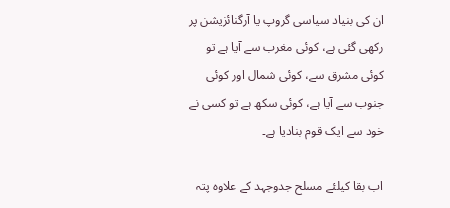ان کی بنیاد سیاسی گروپ یا آرگنائزیشن پر رکھی گئی ہے، کوئی مغرب سے آیا ہے تو کوئی مشرق سے، کوئی شمال اور کوئی جنوب سے آیا ہے، کوئی سکھ ہے تو کسی نے خود سے ایک قوم بنادیا ہے۔

اب بقا کیلئے مسلح جدوجہد کے علاوہ پتہ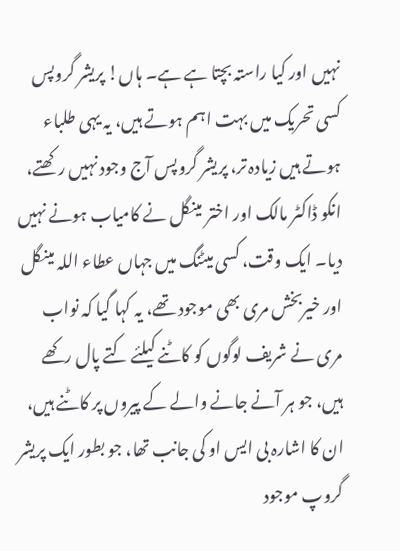نہیں اور کیا راستہ بچتا ہے ہے۔ ہاں! پریشر گروپس کسی تحریک میں بہت اہم ہوتے ہیں، یہ یہی طلباء ہوتے ہیں زیادہ تر، پریشر گروپس آج وجود نہیں رکھتے، انکو ڈاکٹر مالک اور اختر مینگل نے کامیاب ہونے نہیں دیا۔ ایک وقت، کسی میٹنگ میں جہاں عطاء اللہ مینگل اور خیربخش مری بھی موجود تھے، یہ کہا گیا کہ نواب مری نے شریف لوگوں کو کاٹنے کیلئے کتے پال رکھے ہیں، جو ہر آنے جانے والے کے پیروں پر کاٹنے ہیں، ان کا اشارہ بی ایس او کی جانب تھا، جو بطور ایک پریشر گروپ موجود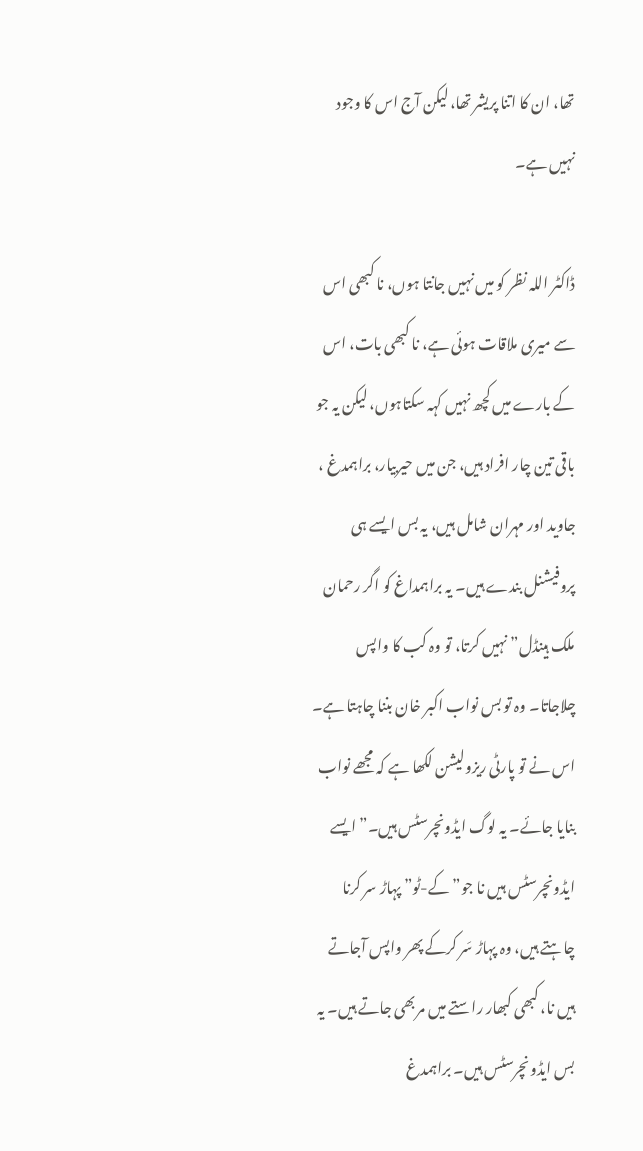تھا، ان کا اتنا پریشر تھا، لیکن آج اس کا وجود نہیں ہے۔

ڈاکٹر اللہ نظر کو میں نہیں جانتا ہوں، نا کبھی اس سے میری ملاقات ہوئی ہے، نا کبھی بات، اس کے بارے میں کچھ نہیں کہہ سکتاہوں، لیکن یہ جو باقی تین چار افراد ہیں، جن میں حیربیار، براہمدغ ، جاوید اور مہران شامل ہیں، یہ بس ایسے ہی پروفیشنل بندے ہیں۔ یہ براہمداغ کو اگر رحمان ملک ہینڈل” نہیں کرتا، تو وہ کب کا واپس چلاجاتا۔ وہ تو بس نواب اکبر خان بننا چاہتا ہے۔ اس نے تو پارٹی ریزولیشن لکھا ہے کہ مجھے نواب بنایا جائے۔ یہ لوگ ایڈونچرسٹس ہیں۔” ایسے ایڈونچرسٹس ہیں نا جو” کے-ٹو” پہاڑ سر کرنا چاہتے ہیں، وہ پہاڑ سَر کرکے پھر واپس آجاتے ہیں نا، کبھی کبھار راستے میں مربھی جاتے ہیں۔ یہ بس ایڈونچرسٹس ہیں۔ براہمدغ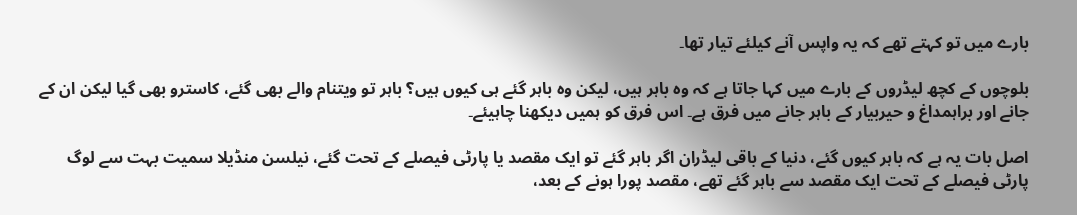بارے میں تو کہتے تھے کہ یہ واپس آنے کیلئے تیار تھا۔

بلوچوں کے کچھ لیڈروں کے بارے میں کہا جاتا ہے کہ وہ باہر ہیں، لیکن وہ باہر گئے ہی کیوں ہیں؟ باہر تو ویتنام والے بھی گئے، کاسترو بھی گیا لیکن ان کے جانے اور براہمداغ و حیربیار کے باہر جانے میں فرق ہے۔ اس فرق کو ہمیں دیکھنا چاہیئے۔

اصل بات یہ ہے کہ باہر کیوں گئے، دنیا کے باقی لیڈران اگر باہر گئے تو ایک مقصد یا پارٹی فیصلے کے تحت گئے، نیلسن منڈیلا سمیت بہت سے لوگ پارٹی فیصلے کے تحت ایک مقصد سے باہر گئے تھے، مقصد پورا ہونے کے بعد،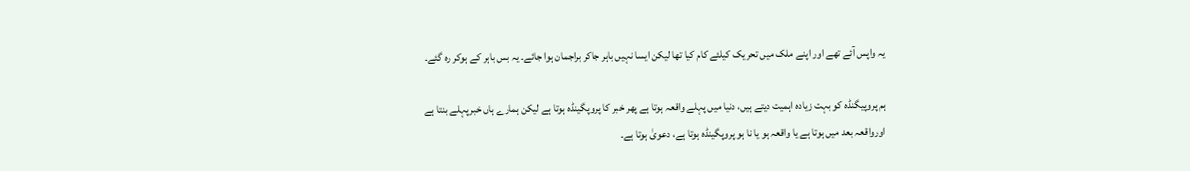یہ واپس آئے تھے اور اپنے ملک میں تحریک کیلئے کام کیا تھا لیکن ایسا نہیں باہر جاکر براجمان ہوا جائے۔ یہ بس باہر کے ہوکر رہ گئے۔

ہم پروپیگنڈہ کو بہت زیادہ اہمیت دیتے ہیں، دنیا میں پہلے واقعہ ہوتا ہے پھر خبر کا پروپگینڈہ ہوتا ہے لیکن ہمارے ہاں خبرپہلے بنتا ہے اورواقعہ بعد میں ہوتا ہے یا واقعہ ہو یا نا ہو پروپگینڈہ ہوتا ہے، دعویٰ ہوتا ہے۔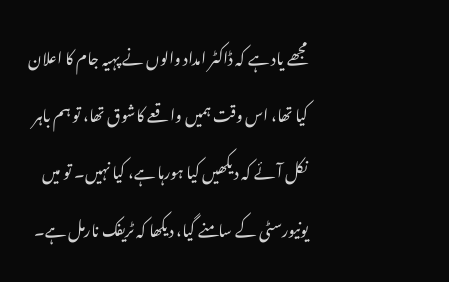مجھے یاد ہے کہ ڈاکٹر امداد والوں نے پہیہ جام کا اعلان کیا تھا، اس وقت ہمیں واقعے کاشوق تھا، تو ہم باہر نکل آئے کہ دیکھیں کیا ہورہا ہے، کیا نہیں۔ تو میں یونیورسٹی کے سامنے گیا، دیکھا کہ ٹریفک نارمل ہے۔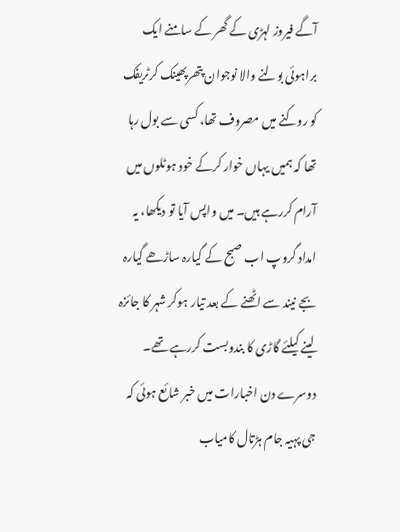آگے فیروز لہڑی کے گھر کے سامنے ایک براہوئی بولنے والا نوجوان پتھرپھینک کرٹریفک کو روکنے میں مصروف تھا، کسی سے بول رہا تھا کہ ہمیں یہاں خوار کرکے خود ہوٹلوں میں آرام کررہے ہیں۔ میں واپس آیا تو دیکھا، یہ امداد گروپ اب صبح کے گیارہ ساڑھے گیارہ بجے نیند سے اٹھنے کے بعد تیار ہوکر شہر کا جائزہ لینے کیلئے گاڑی کا بندوبست کررہے تھے۔ دوسرے دن اخبارات میں خبر شائع ہوئی کہ جی پہیہ جام ہڑتال کامیاب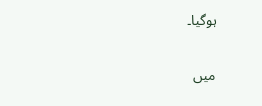ہوگیا۔

میں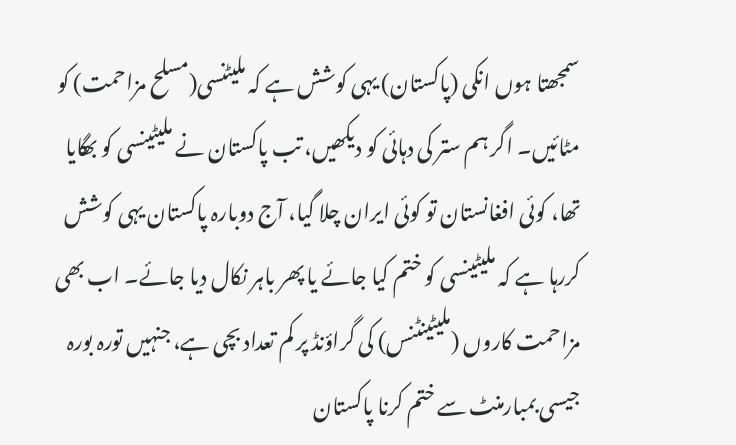سمجھتا ہوں انکی (پاکستان) یہی کوشش ہے کہ ملیٹنسی(مسلح مزاحمت) کو مٹائیں۔ اگر ہم ستر کی دہائی کو دیکھیں، تب پاکستان نے ملیٹینسی کو بھگایا تھا، کوئی افغانستان تو کوئی ایران چلا گیا، آج دوبارہ پاکستان یہی کوشش کررہا ہے کہ ملیٹینسی کو ختم کیا جائے یا پھر باہر نکال دیا جائے۔ اب بھی مزاحمت کاروں (ملیٹینٹنس) کی گراؤنڈ پر کم تعداد بچی ہے، جنہیں تورہ بورہ جیسی بمبارمنٹ سے ختم کرنا پاکستان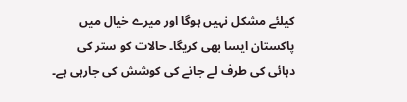کیلئے مشکل نہیں ہوگا اور میرے خیال میں پاکستان ایسا بھی کریگا۔ حالات کو ستر کی دہائی کی طرف لے جانے کی کوشش کی جارہی ہے۔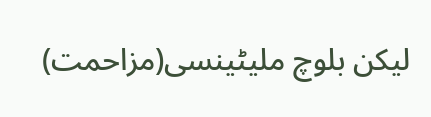لیکن بلوچ ملیٹینسی(مزاحمت)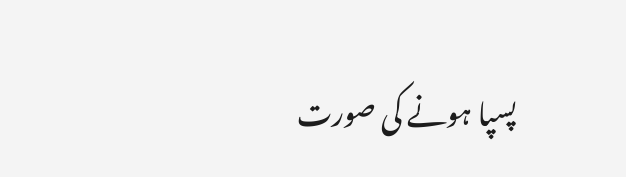پسپا ہونے کی صورت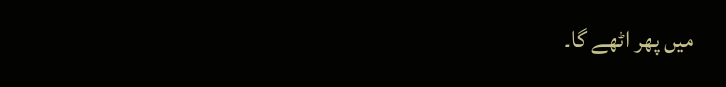میں پھر اٹھے گا۔